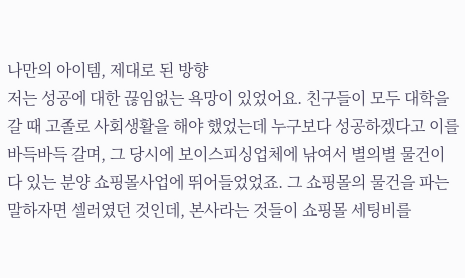나만의 아이템, 제대로 된 방향
저는 성공에 대한 끊임없는 욕망이 있었어요. 친구들이 모두 대학을 갈 때 고졸로 사회생활을 해야 했었는데 누구보다 성공하겠다고 이를 바득바득 갈며, 그 당시에 보이스피싱업체에 낚여서 별의별 물건이 다 있는 분양 쇼핑몰사업에 뛰어들었었죠. 그 쇼핑몰의 물건을 파는 말하자면 셀러였던 것인데, 본사라는 것들이 쇼핑몰 세팅비를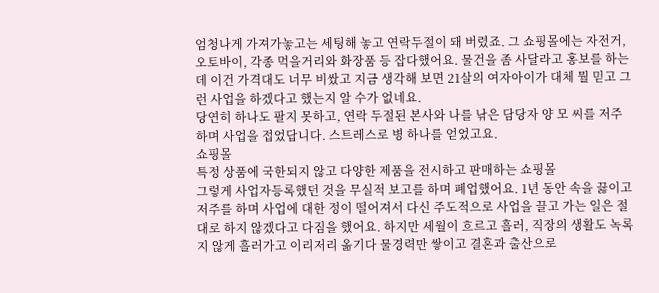엄청나게 가져가놓고는 세팅해 놓고 연락두절이 돼 버렸죠. 그 쇼핑몰에는 자전거, 오토바이, 각종 먹을거리와 화장품 등 잡다했어요. 물건을 좀 사달라고 홍보를 하는데 이건 가격대도 너무 비쌌고 지금 생각해 보면 21살의 여자아이가 대체 뭘 믿고 그런 사업을 하겠다고 했는지 알 수가 없네요.
당연히 하나도 팔지 못하고, 연락 두절된 본사와 나를 낚은 담당자 양 모 씨를 저주하며 사업을 접었답니다. 스트레스로 병 하나를 얻었고요.
쇼핑몰
특정 상품에 국한되지 않고 다양한 제품을 전시하고 판매하는 쇼핑몰
그렇게 사업자등록했던 것을 무실적 보고를 하며 폐업했어요. 1년 동안 속을 끓이고 저주를 하며 사업에 대한 정이 떨어져서 다신 주도적으로 사업을 끌고 가는 일은 절대로 하지 않겠다고 다짐을 했어요. 하지만 세월이 흐르고 흘러, 직장의 생활도 녹록지 않게 흘러가고 이리저리 옮기다 물경력만 쌓이고 결혼과 출산으로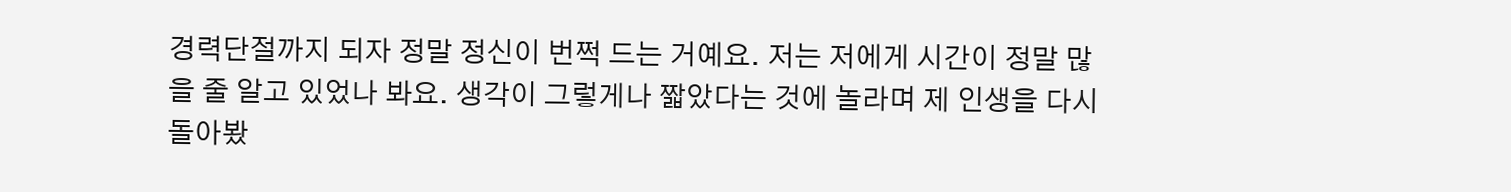경력단절까지 되자 정말 정신이 번쩍 드는 거예요. 저는 저에게 시간이 정말 많을 줄 알고 있었나 봐요. 생각이 그렇게나 짧았다는 것에 놀라며 제 인생을 다시 돌아봤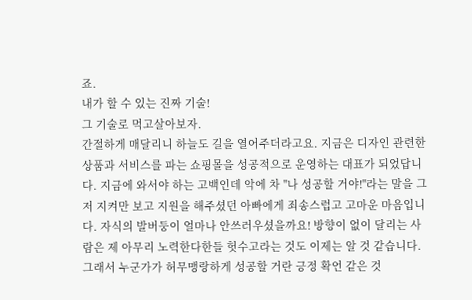죠.
내가 할 수 있는 진짜 기술!
그 기술로 먹고살아보자.
간절하게 매달리니 하늘도 길을 열어주더라고요. 지금은 디자인 관련한 상품과 서비스를 파는 쇼핑몰을 성공적으로 운영하는 대표가 되었답니다. 지금에 와서야 하는 고백인데 악에 차 "나 성공할 거야!"라는 말을 그저 지켜만 보고 지원을 해주셨던 아빠에게 죄송스럽고 고마운 마음입니다. 자식의 발버둥이 얼마나 안쓰러우셨을까요! 방향이 없이 달리는 사람은 제 아무리 노력한다한들 헛수고라는 것도 이제는 알 것 같습니다. 그래서 누군가가 허무맹랑하게 성공할 거란 긍정 확언 같은 것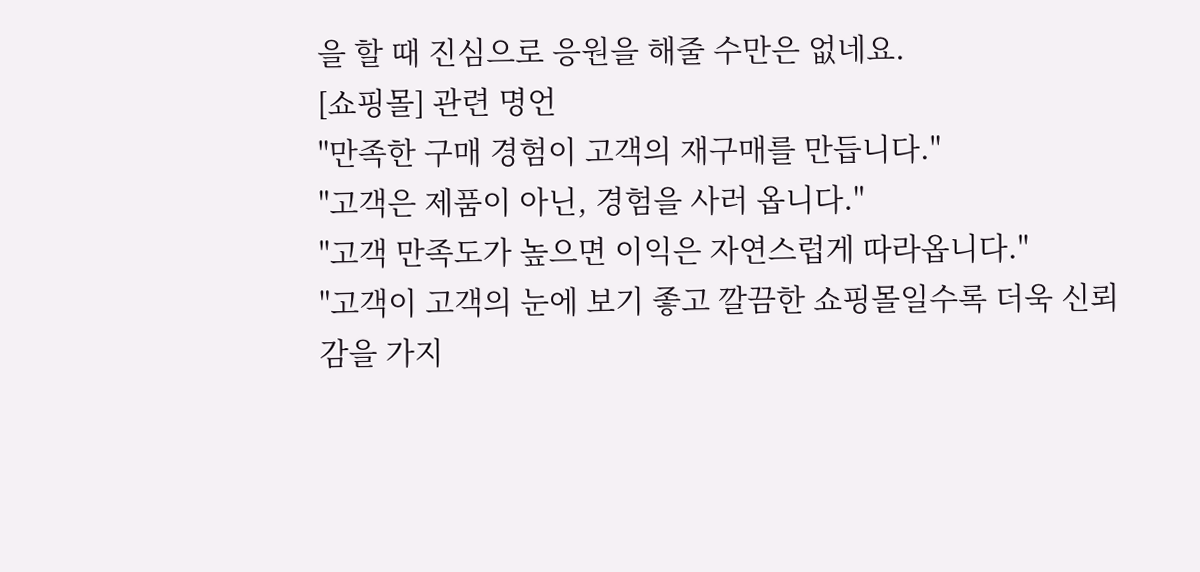을 할 때 진심으로 응원을 해줄 수만은 없네요.
[쇼핑몰] 관련 명언
"만족한 구매 경험이 고객의 재구매를 만듭니다."
"고객은 제품이 아닌, 경험을 사러 옵니다."
"고객 만족도가 높으면 이익은 자연스럽게 따라옵니다."
"고객이 고객의 눈에 보기 좋고 깔끔한 쇼핑몰일수록 더욱 신뢰감을 가지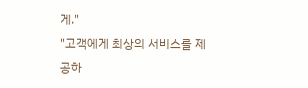게."
"고객에게 최상의 서비스를 제공하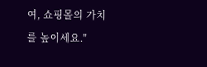여, 쇼핑몰의 가치를 높이세요."